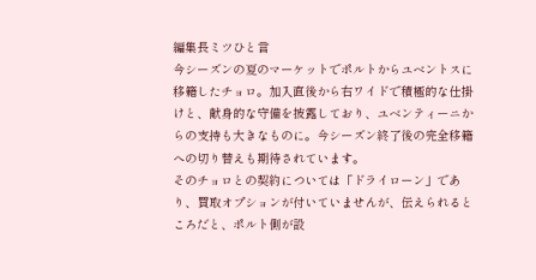編集長ミツひと言
今シーズンの夏のマーケットでポルトからユベントスに移籍したチョロ。加入直後から右ワイドで積極的な仕掛けと、献身的な守備を披露しており、ユベンティーニからの支持も大きなものに。今シーズン終了後の完全移籍への切り替えも期待されています。
そのチョロとの契約については「ドライローン」であり、買取オプションが付いていませんが、伝えられるところだと、ポルト側が設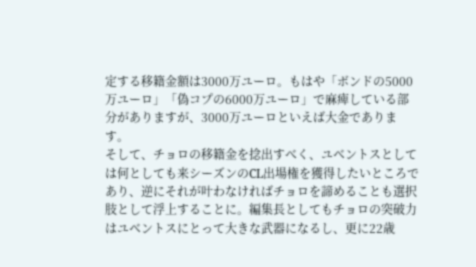定する移籍金額は3000万ユーロ。もはや「ボンドの5000万ユーロ」「偽コプの6000万ユーロ」で麻痺している部分がありますが、3000万ユーロといえば大金であります。
そして、チョロの移籍金を捻出すべく、ユベントスとしては何としても来シーズンのCL出場権を獲得したいところであり、逆にそれが叶わなければチョロを諦めることも選択肢として浮上することに。編集長としてもチョロの突破力はユベントスにとって大きな武器になるし、更に22歳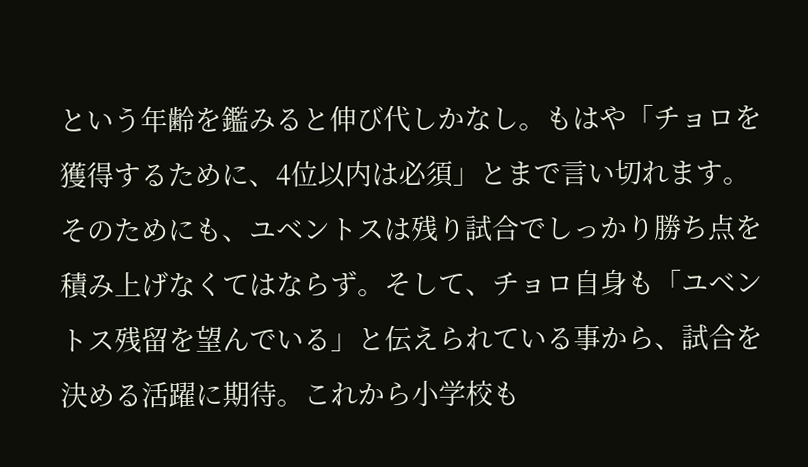という年齢を鑑みると伸び代しかなし。もはや「チョロを獲得するために、4位以内は必須」とまで言い切れます。
そのためにも、ユベントスは残り試合でしっかり勝ち点を積み上げなくてはならず。そして、チョロ自身も「ユベントス残留を望んでいる」と伝えられている事から、試合を決める活躍に期待。これから小学校も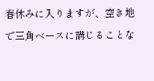春休みに入りますが、空き地で三角ベースに講じることな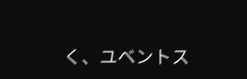く、ユベントス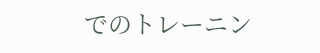でのトレーニン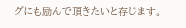グにも励んで頂きたいと存じます。